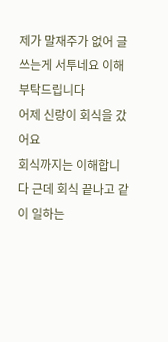제가 말재주가 없어 글쓰는게 서투네요 이해부탁드립니다
어제 신랑이 회식을 갔어요
회식까지는 이해합니다 근데 회식 끝나고 같이 일하는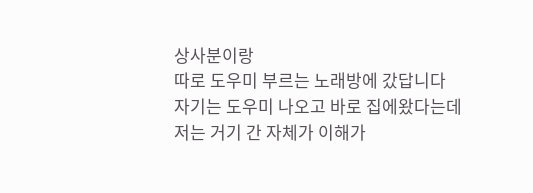상사분이랑
따로 도우미 부르는 노래방에 갔답니다
자기는 도우미 나오고 바로 집에왔다는데
저는 거기 간 자체가 이해가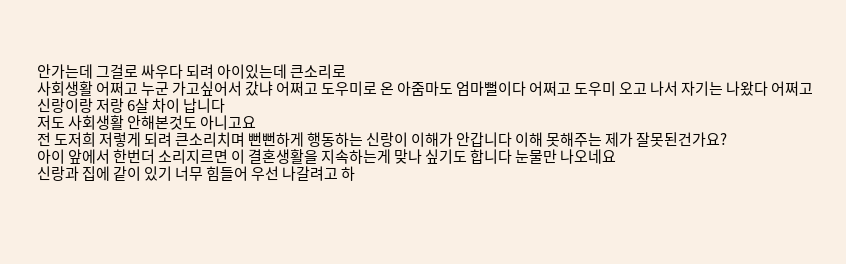안가는데 그걸로 싸우다 되려 아이있는데 큰소리로
사회생활 어쩌고 누군 가고싶어서 갔냐 어쩌고 도우미로 온 아줌마도 엄마뻘이다 어쩌고 도우미 오고 나서 자기는 나왔다 어쩌고
신랑이랑 저랑 6살 차이 납니다
저도 사회생활 안해본것도 아니고요
전 도저희 저렇게 되려 큰소리치며 뻔뻔하게 행동하는 신랑이 이해가 안갑니다 이해 못해주는 제가 잘못된건가요?
아이 앞에서 한번더 소리지르면 이 결혼생활을 지속하는게 맞나 싶기도 합니다 눈물만 나오네요
신랑과 집에 같이 있기 너무 힘들어 우선 나갈려고 하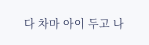다 차마 아이 두고 나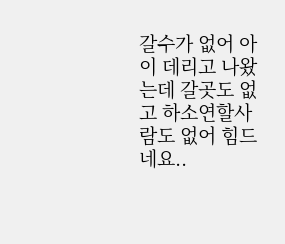갈수가 없어 아이 데리고 나왔는데 갈곳도 없고 하소연할사람도 없어 힘드네요..